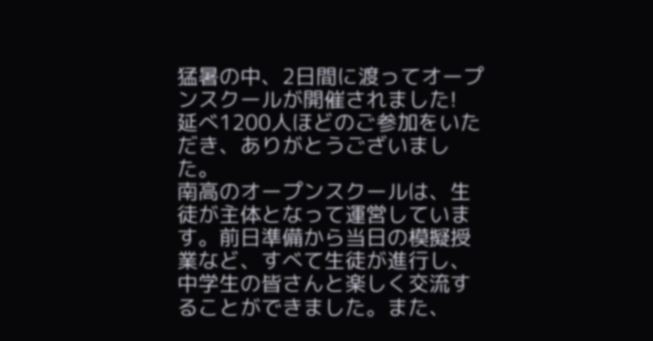猛暑の中、2日間に渡ってオープンスクールが開催されました!
延べ1200人ほどのご参加をいただき、ありがとうございました。
南高のオープンスクールは、生徒が主体となって運営しています。前日準備から当日の模擬授業など、すべて生徒が進行し、中学生の皆さんと楽しく交流することができました。また、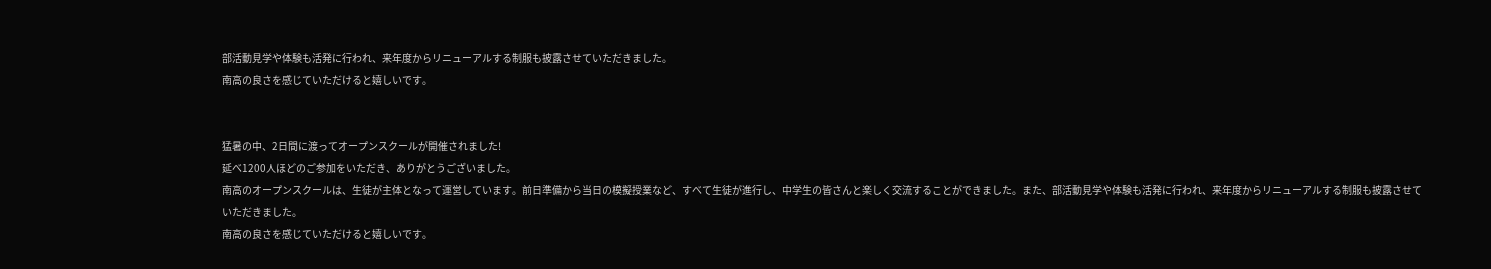部活動見学や体験も活発に行われ、来年度からリニューアルする制服も披露させていただきました。
南高の良さを感じていただけると嬉しいです。


猛暑の中、2日間に渡ってオープンスクールが開催されました!
延べ1200人ほどのご参加をいただき、ありがとうございました。
南高のオープンスクールは、生徒が主体となって運営しています。前日準備から当日の模擬授業など、すべて生徒が進行し、中学生の皆さんと楽しく交流することができました。また、部活動見学や体験も活発に行われ、来年度からリニューアルする制服も披露させていただきました。
南高の良さを感じていただけると嬉しいです。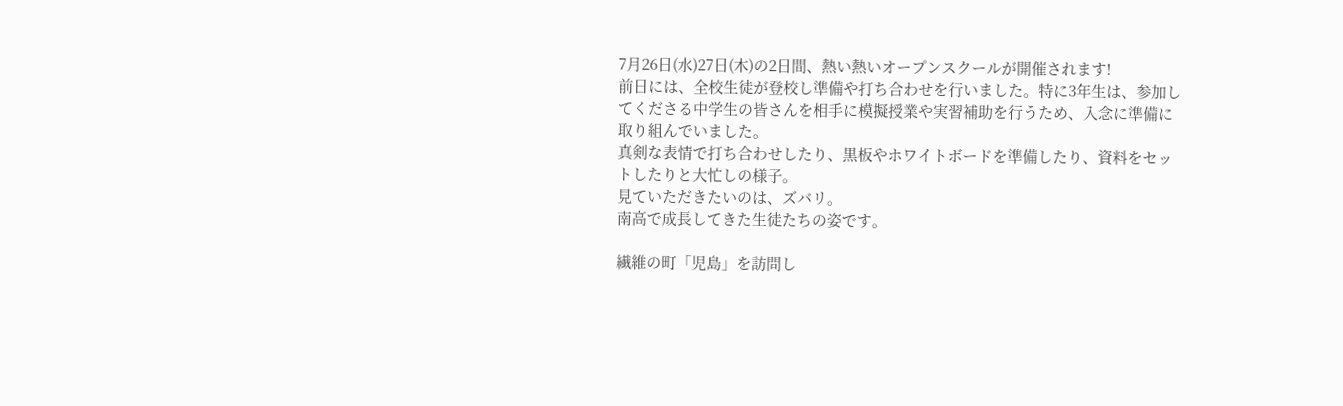7月26日(水)27日(木)の2日間、熱い熱いオープンスクールが開催されます!
前日には、全校生徒が登校し準備や打ち合わせを行いました。特に3年生は、参加してくださる中学生の皆さんを相手に模擬授業や実習補助を行うため、入念に準備に取り組んでいました。
真剣な表情で打ち合わせしたり、黒板やホワイトボードを準備したり、資料をセットしたりと大忙しの様子。
見ていただきたいのは、ズバリ。
南高で成長してきた生徒たちの姿です。

繊維の町「児島」を訪問し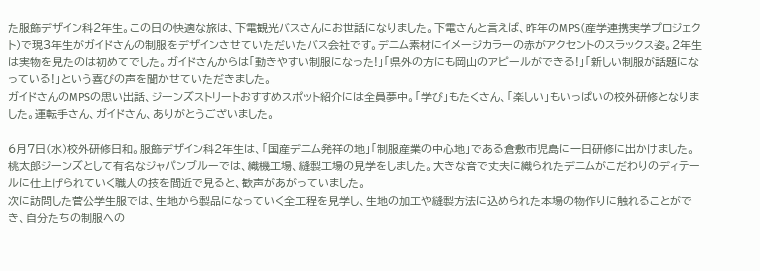た服飾デザイン科2年生。この日の快適な旅は、下電観光バスさんにお世話になりました。下電さんと言えば、昨年のMPS(産学連携実学プロジェクト)で現3年生がガイドさんの制服をデザインさせていただいたバス会社です。デニム素材にイメージカラーの赤がアクセントのスラックス姿。2年生は実物を見たのは初めてでした。ガイドさんからは「動きやすい制服になった!」「県外の方にも岡山のアピールができる!」「新しい制服が話題になっている!」という喜びの声を聞かせていただきました。
ガイドさんのMPSの思い出話、ジーンズストリートおすすめスポット紹介には全員夢中。「学び」もたくさん、「楽しい」もいっぱいの校外研修となりました。運転手さん、ガイドさん、ありがとうございました。

6月7日(水)校外研修日和。服飾デザイン科2年生は、「国産デニム発祥の地」「制服産業の中心地」である倉敷市児島に一日研修に出かけました。
桃太郎ジーンズとして有名なジャパンブルーでは、織機工場、縫製工場の見学をしました。大きな音で丈夫に織られたデニムがこだわりのディテールに仕上げられていく職人の技を間近で見ると、歓声があがっていました。
次に訪問した菅公学生服では、生地から製品になっていく全工程を見学し、生地の加工や縫製方法に込められた本場の物作りに触れることができ、自分たちの制服への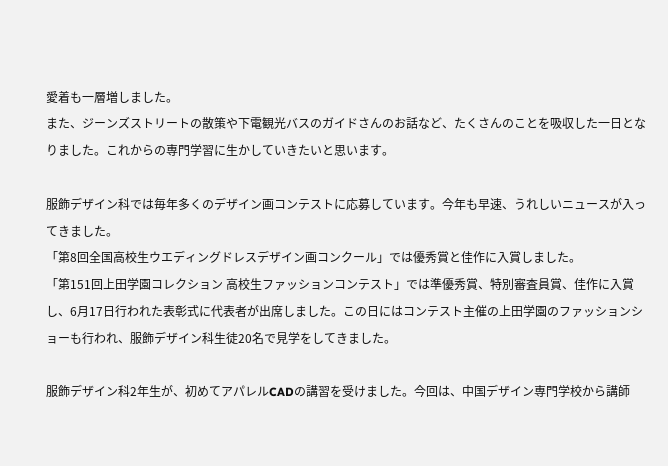愛着も一層増しました。
また、ジーンズストリートの散策や下電観光バスのガイドさんのお話など、たくさんのことを吸収した一日となりました。これからの専門学習に生かしていきたいと思います。

服飾デザイン科では毎年多くのデザイン画コンテストに応募しています。今年も早速、うれしいニュースが入ってきました。
「第8回全国高校生ウエディングドレスデザイン画コンクール」では優秀賞と佳作に入賞しました。
「第151回上田学園コレクション 高校生ファッションコンテスト」では準優秀賞、特別審査員賞、佳作に入賞し、6月17日行われた表彰式に代表者が出席しました。この日にはコンテスト主催の上田学園のファッションショーも行われ、服飾デザイン科生徒20名で見学をしてきました。

服飾デザイン科2年生が、初めてアパレルCADの講習を受けました。今回は、中国デザイン専門学校から講師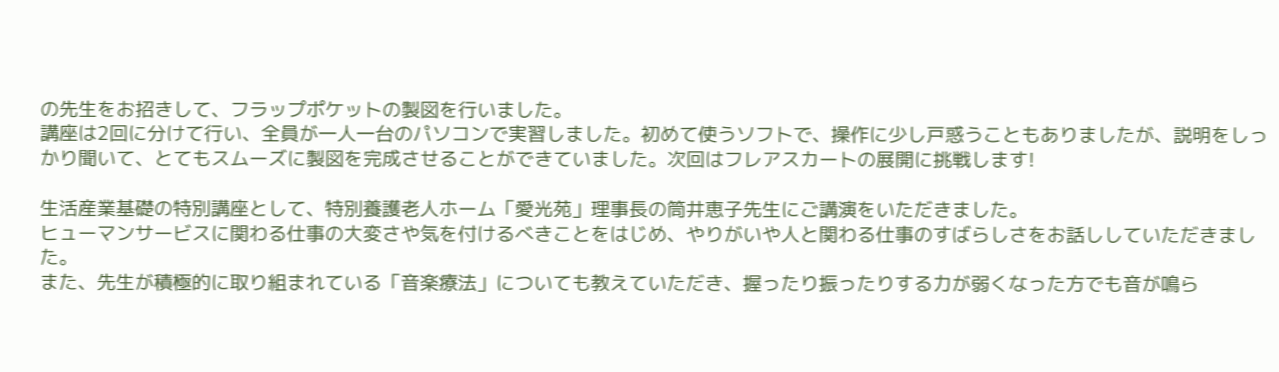の先生をお招きして、フラップポケットの製図を行いました。
講座は2回に分けて行い、全員が一人一台のパソコンで実習しました。初めて使うソフトで、操作に少し戸惑うこともありましたが、説明をしっかり聞いて、とてもスムーズに製図を完成させることができていました。次回はフレアスカートの展開に挑戦します!

生活産業基礎の特別講座として、特別養護老人ホーム「愛光苑」理事長の筒井恵子先生にご講演をいただきました。
ヒューマンサービスに関わる仕事の大変さや気を付けるべきことをはじめ、やりがいや人と関わる仕事のすばらしさをお話ししていただきました。
また、先生が積極的に取り組まれている「音楽療法」についても教えていただき、握ったり振ったりする力が弱くなった方でも音が鳴ら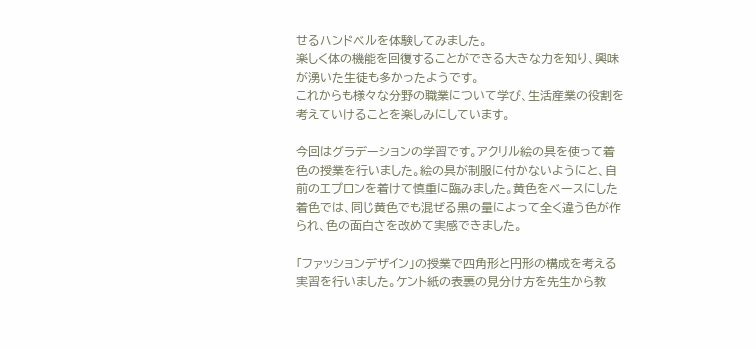せるハンドベルを体験してみました。
楽しく体の機能を回復することができる大きな力を知り、興味が湧いた生徒も多かったようです。
これからも様々な分野の職業について学び、生活産業の役割を考えていけることを楽しみにしています。

今回はグラデーションの学習です。アクリル絵の具を使って着色の授業を行いました。絵の具が制服に付かないようにと、自前のエプロンを着けて慎重に臨みました。黄色をベースにした着色では、同じ黄色でも混ぜる黒の量によって全く違う色が作られ、色の面白さを改めて実感できました。

「ファッションデザイン」の授業で四角形と円形の構成を考える実習を行いました。ケント紙の表裏の見分け方を先生から教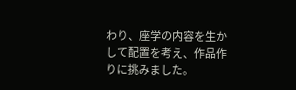わり、座学の内容を生かして配置を考え、作品作りに挑みました。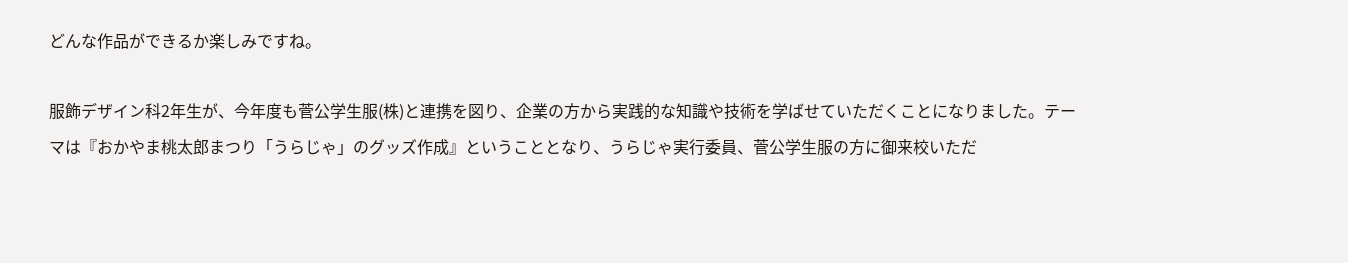どんな作品ができるか楽しみですね。

服飾デザイン科2年生が、今年度も菅公学生服(株)と連携を図り、企業の方から実践的な知識や技術を学ばせていただくことになりました。テーマは『おかやま桃太郎まつり「うらじゃ」のグッズ作成』ということとなり、うらじゃ実行委員、菅公学生服の方に御来校いただ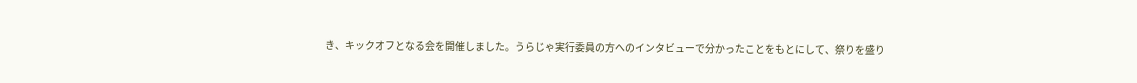き、キックオフとなる会を開催しました。うらじゃ実行委員の方へのインタビューで分かったことをもとにして、祭りを盛り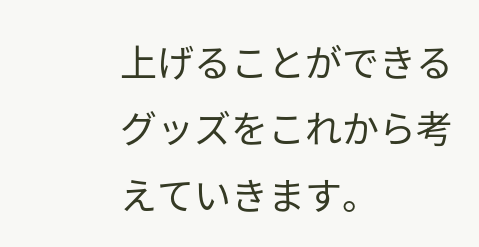上げることができるグッズをこれから考えていきます。